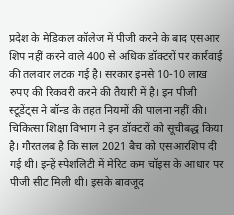प्रदेश के मेडिकल कॉलेज में पीजी करने के बाद एसआर शिप नहीं करने वाले 400 से अधिक डॉक्टरों पर कार्रवाई की तलवार लटक गई है। सरकार इनसे 10-10 लाख रुपए की रिकवरी करने की तैयारी में है। इन पीजी स्टूडेंट्स ने बॉन्ड के तहत नियमों की पालना नहीं की। चिकित्सा शिक्षा विभाग ने इन डॉक्टरों को सूचीबद्ध किया है। गौरतलब है कि साल 2021 बैच को एसआरशिप दी गई थी। इन्हें स्पेशलिटी में मेरिट कम चॉइस के आधार पर पीजी सीट मिली थी। इसके बावजूद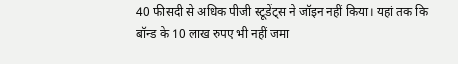40 फीसदी से अधिक पीजी स्टूडेंट्स ने जॉइन नहीं किया। यहां तक कि बॉन्ड के 10 लाख रुपए भी नहीं जमा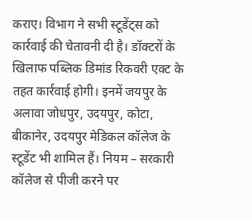कराए। विभाग ने सभी स्टूडेंट्स को कार्रवाई की चेतावनी दी है। डॉक्टरों के खिलाफ पब्लिक डिमांड रिकवरी एक्ट के तहत कार्रवाई होगी। इनमें जयपुर के अलावा जोधपुर, उदयपुर, कोटा, बीकानेर, उदयपुर मेडिकल कॉलेज के स्टूडेंट भी शामिल हैं। नियम – सरकारी कॉलेज से पीजी करने पर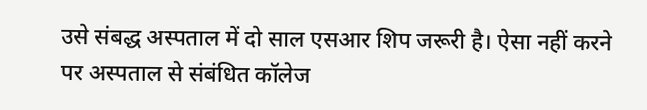उसे संबद्ध अस्पताल में दो साल एसआर शिप जरूरी है। ऐसा नहीं करने पर अस्पताल से संबंधित कॉलेज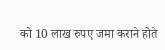को 10 लाख रुपए जमा कराने होते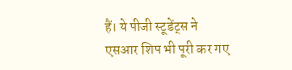हैं। ये पीजी स्टूडेंट्स ने एसआर शिप भी पूरी कर गए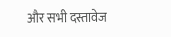और सभी दस्तावेज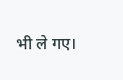भी ले गए।